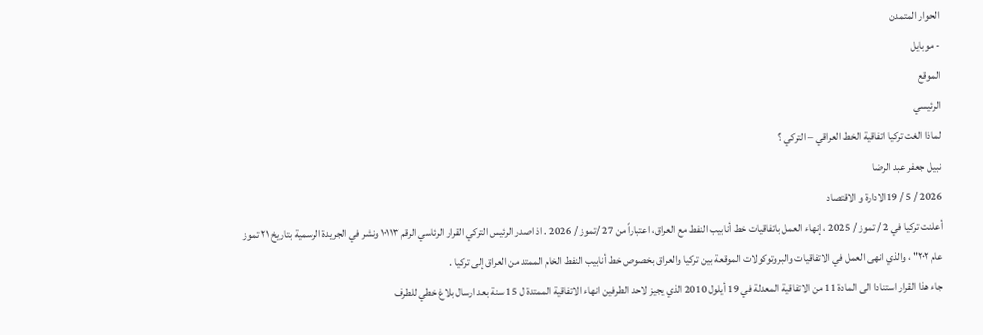الحوار المتمدن
- موبايل
الموقع
الرئيسي
لماذا الغت تركيا اتفاقية الخط العراقي – التركي ؟
نبيل جعفر عبد الرضا
2026 / 5 / 19الادارة و الاقتصاد
أعلنت تركيا في 2 / تموز / 2025 ، إنهاء العمل باتفاقيات خط أنابيب النفط مع العراق، اعتباراً من 27 /تموز / 2026 . اذ اصدر الرئيس التركي القرار الرئاسي الرقم ۱۰۱۱۳ ونشر في الجريدة الرسمية بتاريخ ۲۱ تموز عام ٢٠٢" ، والذي انهى العمل في الاتفاقيات والبروتوكولات الموقعة بين تركيا والعراق بخصوص خط أنابيب النفط الخام الممتد من العراق إلى تركيا .
جاء هذا القرار استنادا الى المادة 11 من الاتفاقية المعدلة في 19 أيلول 2010 الذي يجيز لاحد الطرفين انهاء الاتفاقية الممتدة ل 15 سنة بعد ارسال بلاغ خطي للطرف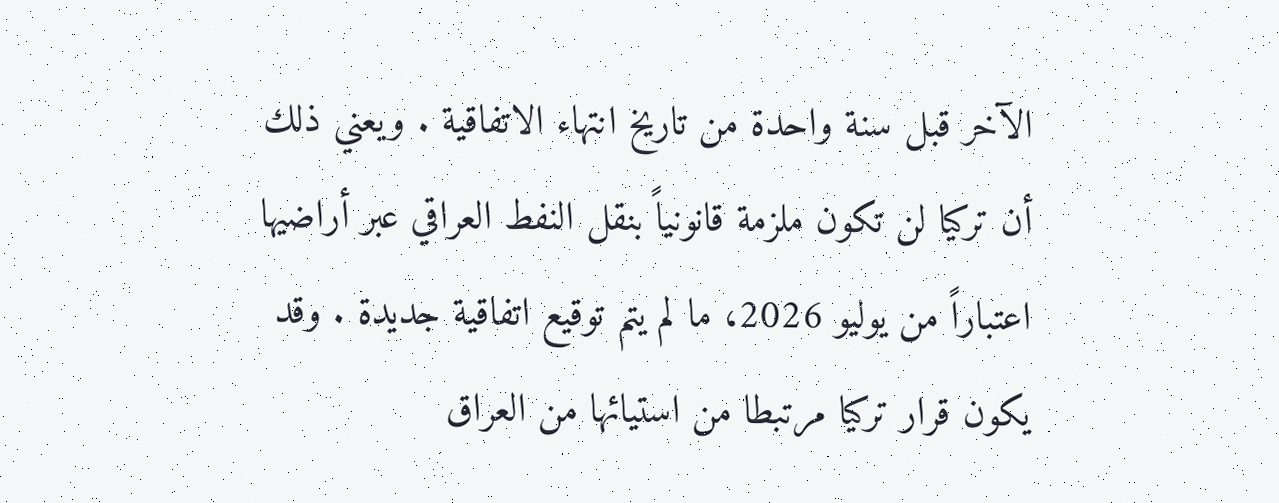الآخر قبل سنة واحدة من تاريخ انتهاء الاتفاقية . ويعني ذلك أن تركيا لن تكون ملزمة قانونياً بنقل النفط العراقي عبر أراضيها اعتباراً من يوليو 2026، ما لم يتم توقيع اتفاقية جديدة . وقد يكون قرار تركيا مرتبطا من استيائها من العراق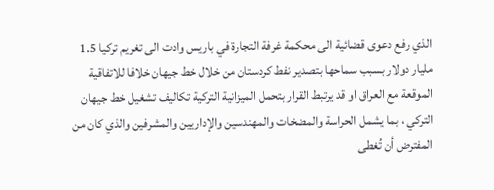الذي رفع دعوى قضائية الى محكمة غرفة التجارة في باريس وادت الى تغريم تركيا 1.5 مليار دولار بسبب سماحها بتصدير نفط كردستان من خلال خط جيهان خلافا للاتفاقية الموقعة مع العراق او قد يرتبط القرار بتحمل الميزانية التركية تكاليف تشغيل خط جيهان التركي ، بما يشمل الحراسة والمضخات والمهندسين والإداريين والمشرفين والذي كان من المفترض أن تُغطى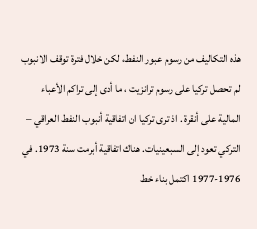هذه التكاليف من رسوم عبور النفط، لكن خلال فترة توقف الانبوب لم تحصل تركيا على رسوم ترانزيت ، ما أدى إلى تراكم الأعباء المالية على أنقرة . اذ ترى تركيا ان اتفاقية أنبوب النفط العراقي – التركي تعود إلى السبعينيات. هناك اتفاقية أبرمت سنة 1973. في 1976-1977 اكتمل بناء خط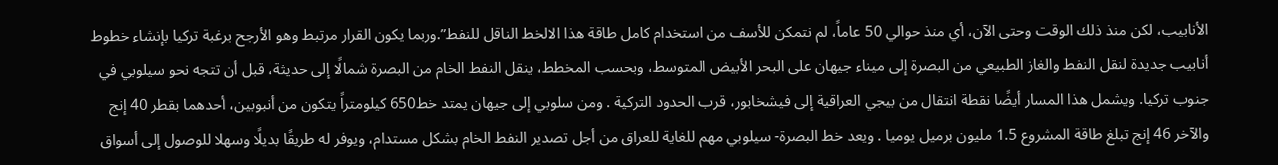الأنابيب، لكن منذ ذلك الوقت وحتى الآن، أي منذ حوالي 50 عاماً، لم نتمكن للأسف من استخدام كامل طاقة هذا الالخط الناقل للنفط”.وربما يكون القرار مرتبط وهو الأرجح برغبة تركيا بإنشاء خطوط أنابيب جديدة لنقل النفط والغاز الطبيعي من البصرة إلى ميناء جيهان على البحر الأبيض المتوسط، وبحسب المخطط، ينقل النفط الخام من البصرة شمالًا إلى حديثة، قبل أن تتجه نحو سيلوبي في جنوب تركيا. ويشمل هذا المسار أيضًا نقطة انتقال من بيجي العراقية إلى فيشخابور، قرب الحدود التركية . ومن سلوبي إلى جيهان يمتد خط650 كيلومتراً يتكون من أنبوبين، أحدهما بقطر 40 إنج والآخر 46 إنج تبلغ طاقة المشروع 1.5 مليون برميل يوميا . ويعد خط البصرة- سيلوبي مهم للغاية للعراق من أجل تصدير النفط الخام بشكل مستدام، ويوفر له طريقًا بديلًا وسهلا للوصول إلى أسواق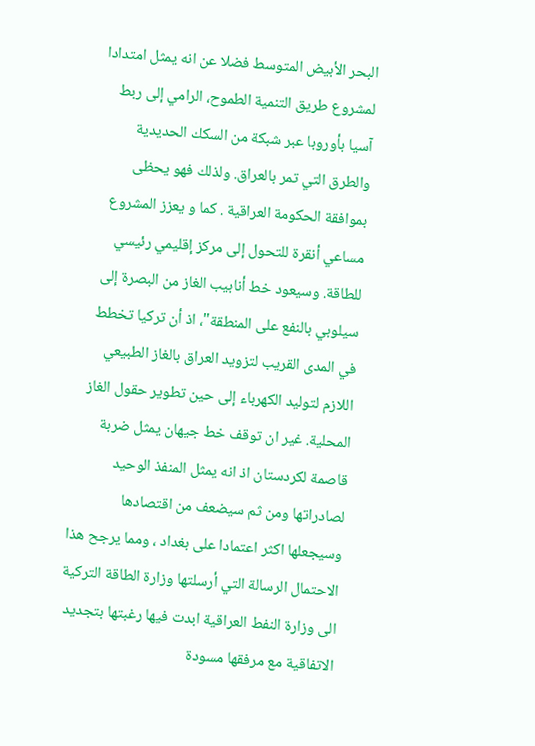البحر الأبيض المتوسط فضلا عن انه يمثل امتدادا لمشروع طريق التنمية الطموح، الرامي إلى ربط آسيا بأوروبا عبر شبكة من السكك الحديدية والطرق التي تمر بالعراق. ولذلك فهو يحظى بموافقة الحكومة العراقية . كما و يعزز المشروع مساعي أنقرة للتحول إلى مركز إقليمي رئيسي للطاقة. وسيعود خط أنابيب الغاز من البصرة إلى سيلوبي بالنفع على المنطقة"، اذ أن تركيا تخطط في المدى القريب لتزويد العراق بالغاز الطبيعي اللازم لتوليد الكهرباء إلى حين تطوير حقول الغاز المحلية. غير ان توقف خط جيهان يمثل ضربة قاصمة لكردستان اذ انه يمثل المنفذ الوحيد لصادراتها ومن ثم سيضعف من اقتصادها وسيجعلها اكثر اعتمادا على بغداد ، ومما يرجح هذا الاحتمال الرسالة التي أرسلتها وزارة الطاقة التركية الى وزارة النفط العراقية ابدت فيها رغبتها بتجديد الاتفاقية مع مرفقها مسودة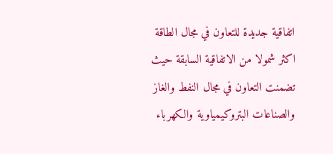اتفاقية جديدة للتعاون في مجال الطاقة اكثر شمولا من الاتفاقية السابقة حيث تضمنت التعاون في مجال النفط والغاز والصناعات البتروكيمياوية والكهرباء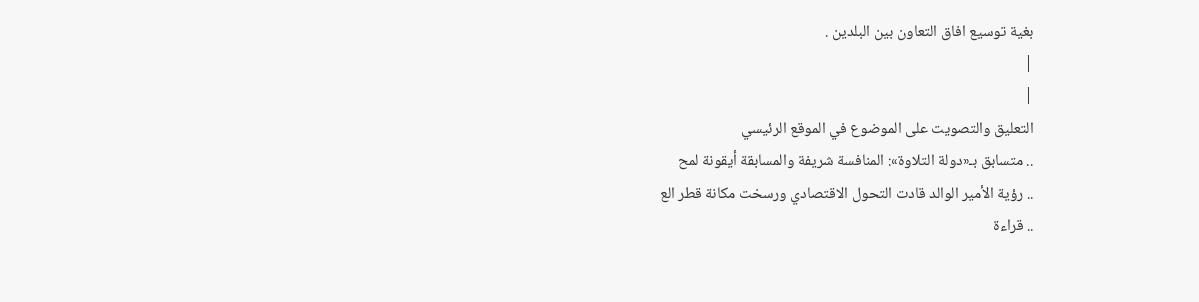بغية توسيع افاق التعاون بين البلدين .
|
|
التعليق والتصويت على الموضوع في الموقع الرئيسي
.. متسابق بـ«دولة التلاوة»: المنافسة شريفة والمسابقة أيقونة لمح
.. رؤية الأمير الوالد قادت التحول الاقتصادي ورسخت مكانة قطر الع
.. قراءة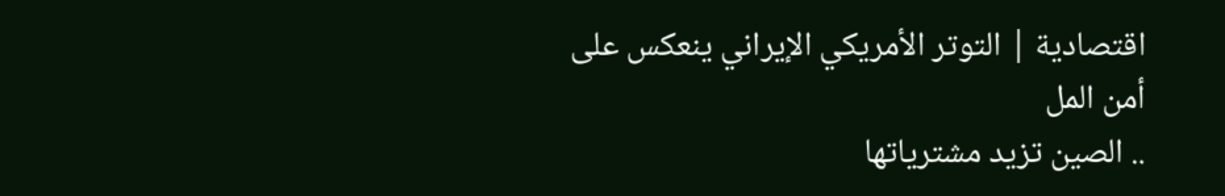اقتصادية | التوتر الأمريكي الإيراني ينعكس على أمن المل
.. الصين تزيد مشترياتها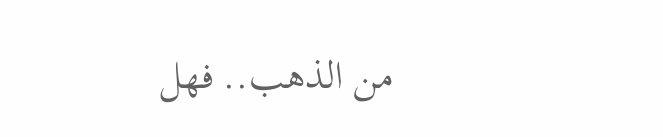من الذهب.. فهل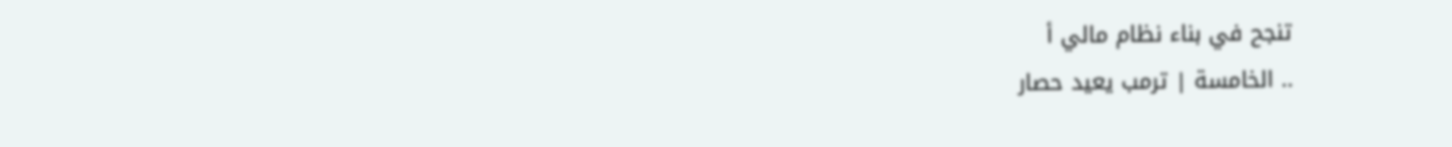تنجح في بناء نظام مالي أ
.. الخامسة | ترمب يعيد حصار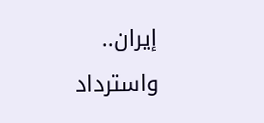إيران.. واسترداد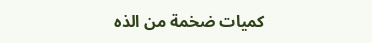كميات ضخمة من الذه